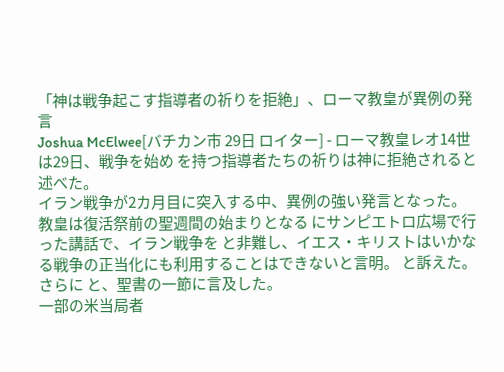「神は戦争起こす指導者の祈りを拒絶」、ローマ教皇が異例の発言
Joshua McElwee[バチカン市 29日 ロイター] - ローマ教皇レオ14世は29日、戦争を始め を持つ指導者たちの祈りは神に拒絶されると述べた。
イラン戦争が2カ月目に突入する中、異例の強い発言となった。
教皇は復活祭前の聖週間の始まりとなる にサンピエトロ広場で行った講話で、イラン戦争を と非難し、イエス・キリストはいかなる戦争の正当化にも利用することはできないと言明。 と訴えた。
さらに と、聖書の一節に言及した。
一部の米当局者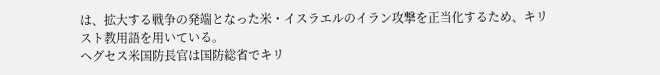は、拡大する戦争の発端となった米・イスラエルのイラン攻撃を正当化するため、キリスト教用語を用いている。
ヘグセス米国防長官は国防総省でキリ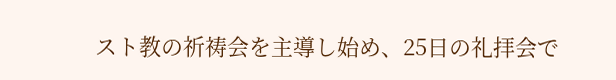スト教の祈祷会を主導し始め、25日の礼拝会で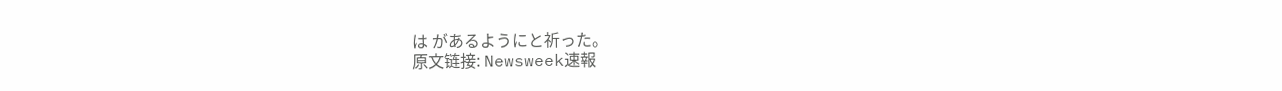は があるようにと祈った。
原文链接: Newsweek速報